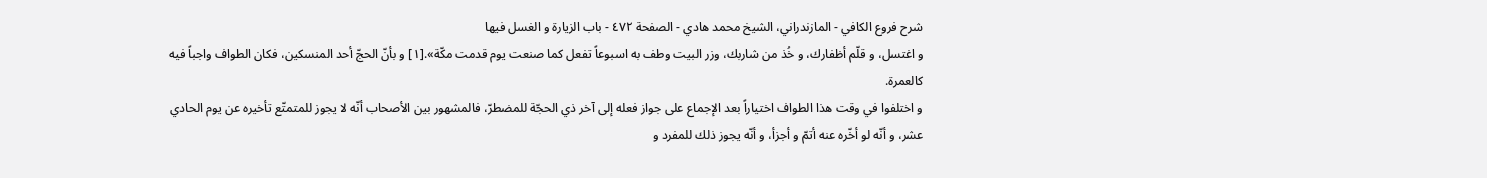شرح فروع الكافي - المازندراني، الشيخ محمد هادي - الصفحة ٤٧٢ - باب الزيارة و الغسل فيها
و اغتسل، و قلّم أظفارك، و خُذ من شاربك، وزر البيت وطف به اسبوعاً تفعل كما صنعت يوم قدمت مكّة».[١] و بأنّ الحجّ أحد المنسكين، فكان الطواف واجباً فيه كالعمرة.
و اختلفوا في وقت هذا الطواف اختياراً بعد الإجماع على جواز فعله إلى آخر ذي الحجّة للمضطرّ، فالمشهور بين الأصحاب أنّه لا يجوز للمتمتّع تأخيره عن يوم الحادي عشر، و أنّه لو أخّره عنه أتمّ و أجزأ، و أنّه يجوز ذلك للمفرد و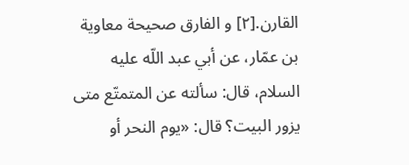القارن.[٢] و الفارق صحيحة معاوية بن عمّار، عن أبي عبد اللّه عليه السلام، قال: سألته عن المتمتّع متى يزور البيت؟ قال: «يوم النحر أو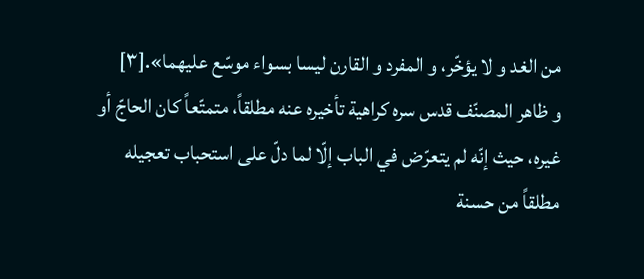من الغد و لا يؤخّر، و المفرد و القارن ليسا بسواء موسّع عليهما».[٣]
و ظاهر المصنّف قدس سره كراهية تأخيره عنه مطلقاً، متمتّعاً كان الحاجّ أو غيره، حيث إنّه لم يتعرّض في الباب إلّا لما دلّ على استحباب تعجيله مطلقاً من حسنة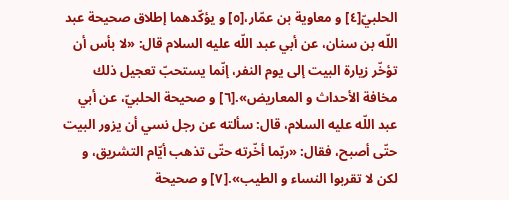الحلبيّ[٤] و معاوية بن عمّار،[٥] و يؤكّدهما إطلاق صحيحة عبد اللّه بن سنان، عن أبي عبد اللّه عليه السلام قال: «لا بأس أن تؤخّر زيارة البيت إلى يوم النفر، إنّما يستحبّ تعجيل ذلك مخافة الأحداث و المعاريض».[٦] و صحيحة الحلبيّ، عن أبي عبد اللّه عليه السلام، قال: سألته عن رجل نسي أن يزور البيت حتّى أصبح، فقال: «ربّما أخّرته حتّى تذهب أيّام التشريق، و لكن لا تقربوا النساء و الطيب».[٧] و صحيحة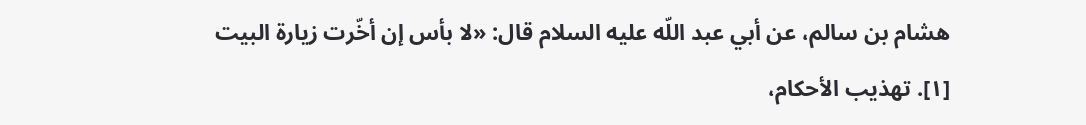هشام بن سالم، عن أبي عبد اللّه عليه السلام قال: «لا بأس إن أخّرت زيارة البيت
[١]. تهذيب الأحكام،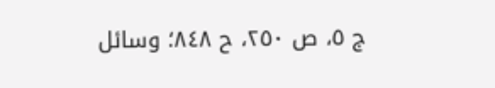ج ٥، ص ٢٥٠، ح ٨٤٨؛ وسائل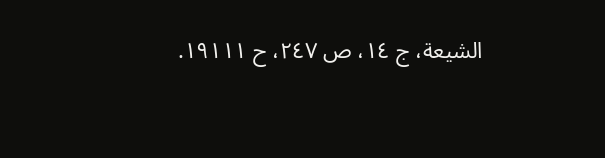الشيعة، ج ١٤، ص ٢٤٧، ح ١٩١١١.